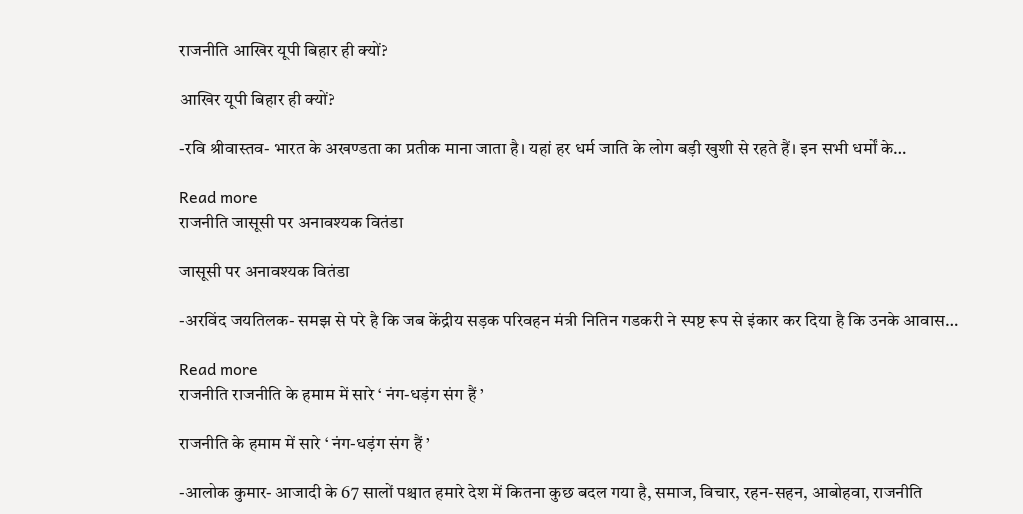राजनीति आखिर यूपी बिहार ही क्यों?

आखिर यूपी बिहार ही क्यों?

-रवि श्रीवास्तव- भारत के अखण्डता का प्रतीक माना जाता है। यहां हर धर्म जाति के लोग बड़ी खुशी से रहते हैं। इन सभी धर्मों के…

Read more
राजनीति जासूसी पर अनावश्यक वितंडा

जासूसी पर अनावश्यक वितंडा

-अरविंद जयतिलक- समझ से परे है कि जब केंद्रीय सड़क परिवहन मंत्री नितिन गडकरी ने स्पष्ट रूप से इंकार कर दिया है कि उनके आवास…

Read more
राजनीति राजनीति के हमाम में सारे ‘ नंग-धड़ंग संग हैं ’

राजनीति के हमाम में सारे ‘ नंग-धड़ंग संग हैं ’

-आलोक कुमार- आजादी के 67 सालों पश्चात हमारे देश में कितना कुछ बदल गया है, समाज, विचार, रहन-सहन, आबोहवा, राजनीति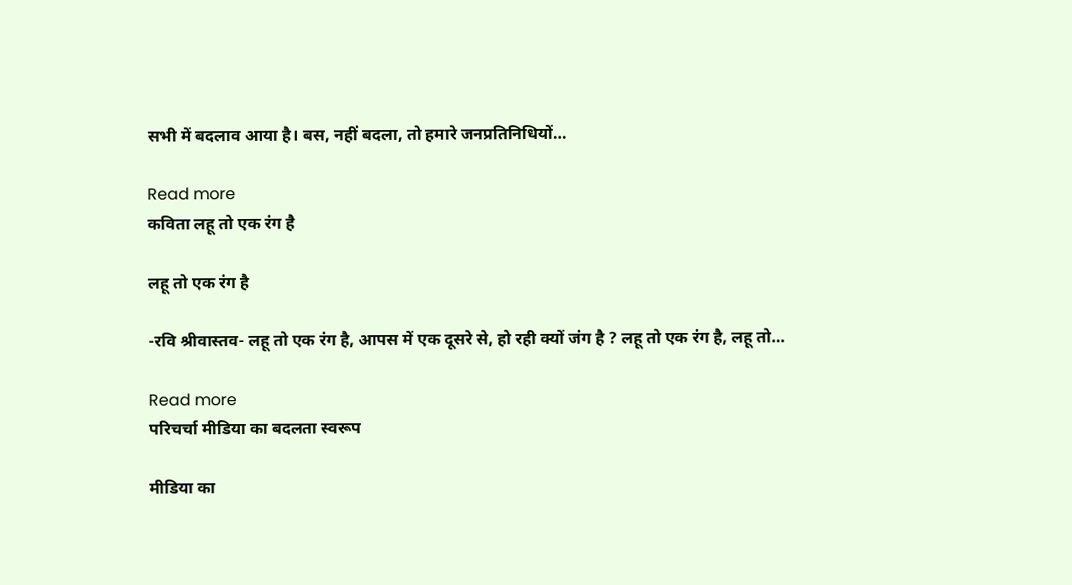सभी में बदलाव आया है। बस, नहीं बदला, तो हमारे जनप्रतिनिधियों…

Read more
कविता लहू तो एक रंग है

लहू तो एक रंग है

-रवि श्रीवास्तव- लहू तो एक रंग है, आपस में एक दूसरे से, हो रही क्यों जंग है ? लहू तो एक रंग है, लहू तो…

Read more
परिचर्चा मीडिया का बदलता स्वरूप

मीडिया का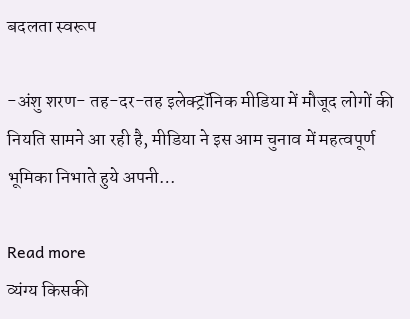बदलता स्वरूप

-अंशु शरण- तह-दर-तह इलेक्ट्रॉनिक मीडिया में मौजूद लोगों की नियति सामने आ रही है, मीडिया ने इस आम चुनाव में महत्वपूर्ण भूमिका निभाते हुये अपनी…

Read more
व्यंग्य किसकी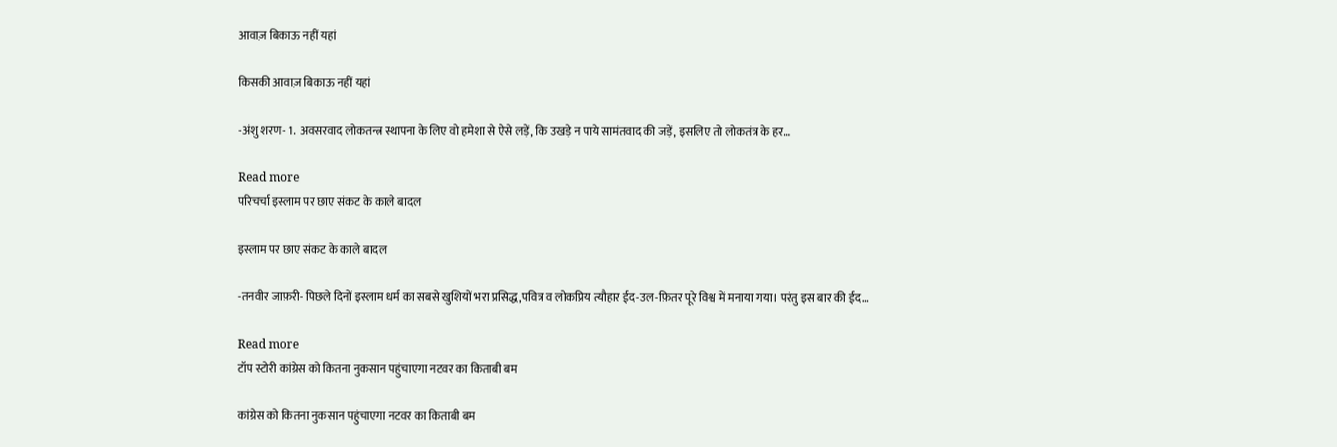आवाज़ बिकाऊ नहीं यहां

किसकी आवाज़ बिकाऊ नहीं यहां

-अंशु शरण- 1.  अवसरवाद लोकतन्त्र स्थापना के लिए वो हमेशा से ऐसे लड़ें, कि उखड़े न पाये सामंतवाद की जड़ें, इसलिए तो लोकतंत्र के हर…

Read more
परिचर्चा इस्लाम पर छाए संकट के काले बादल

इस्लाम पर छाए संकट के काले बादल

-तनवीर जाफ़री- पिछले दिनों इस्लाम धर्म का सबसे खुशियों भरा प्रसिद्ध,पवित्र व लोकप्रिय त्यौहार ईद-उल-फ़ितर पूरे विश्व में मनाया गया। परंतु इस बार की ईद…

Read more
टॉप स्टोरी कांग्रेस को कितना नुकसान पहुंचाएगा नटवर का किताबी बम

कांग्रेस को कितना नुकसान पहुंचाएगा नटवर का किताबी बम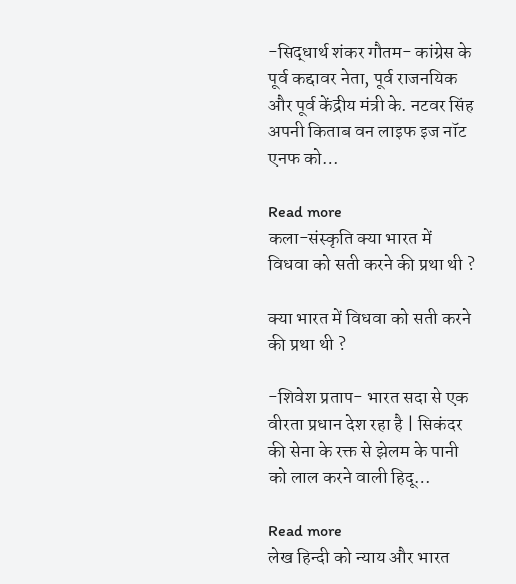-सिद्धार्थ शंकर गौतम- कांग्रेस के पूर्व कद्दावर नेता, पूर्व राजनयिक और पूर्व केंद्रीय मंत्री के. नटवर सिंह अपनी किताब वन लाइफ इज नॉट एनफ को…

Read more
कला-संस्कृति क्या भारत में विधवा को सती करने की प्रथा थी ?

क्या भारत में विधवा को सती करने की प्रथा थी ?

-शिवेश प्रताप- भारत सदा से एक वीरता प्रधान देश रहा है | सिकंदर की सेना के रक्त से झेलम के पानी को लाल करने वाली हिदू…

Read more
लेख हिन्दी को न्याय और भारत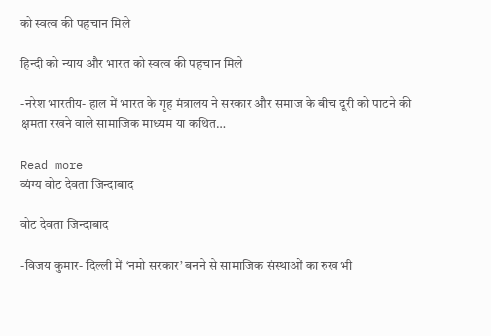को स्वत्व की पहचान मिले

हिन्दी को न्याय और भारत को स्वत्व की पहचान मिले

-नरेश भारतीय- हाल में भारत के गृह मंत्रालय ने सरकार और समाज के बीच दूरी को पाटने की क्षमता रखने वाले सामाजिक माध्यम या कथित…

Read more
व्यंग्य वोट देवता जिन्दाबाद

वोट देवता जिन्दाबाद

-विजय कुमार- दिल्ली में ‘नमो सरकार’ बनने से सामाजिक संस्थाओं का रुख भी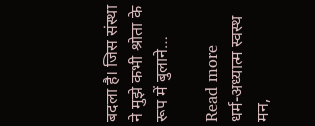बदला है। जिस संस्था ने मुझे कभी श्रोता के रूप में बुलाने…

Read more
धर्म-अध्यात्म स्वस्थ मन,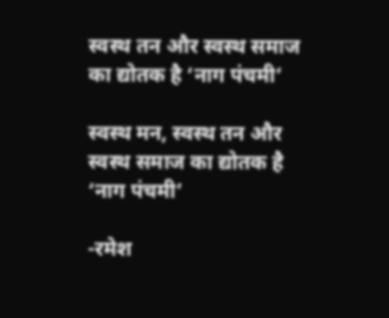स्वस्थ तन और स्वस्थ समाज का द्योतक है ‘नाग पंचमी’

स्वस्थ मन, स्वस्थ तन और स्वस्थ समाज का द्योतक है ‘नाग पंचमी’

-रमेश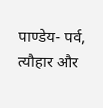पाण्डेय- पर्व, त्यौहार और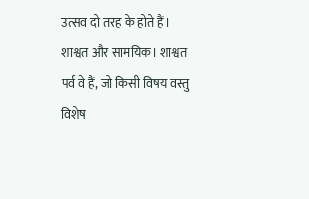उत्सव दो तरह के होते हैं। शाश्वत और सामयिक। शाश्वत पर्व वे हैं, जो किसी विषय वस्तु विशेष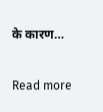के कारण…

Read more